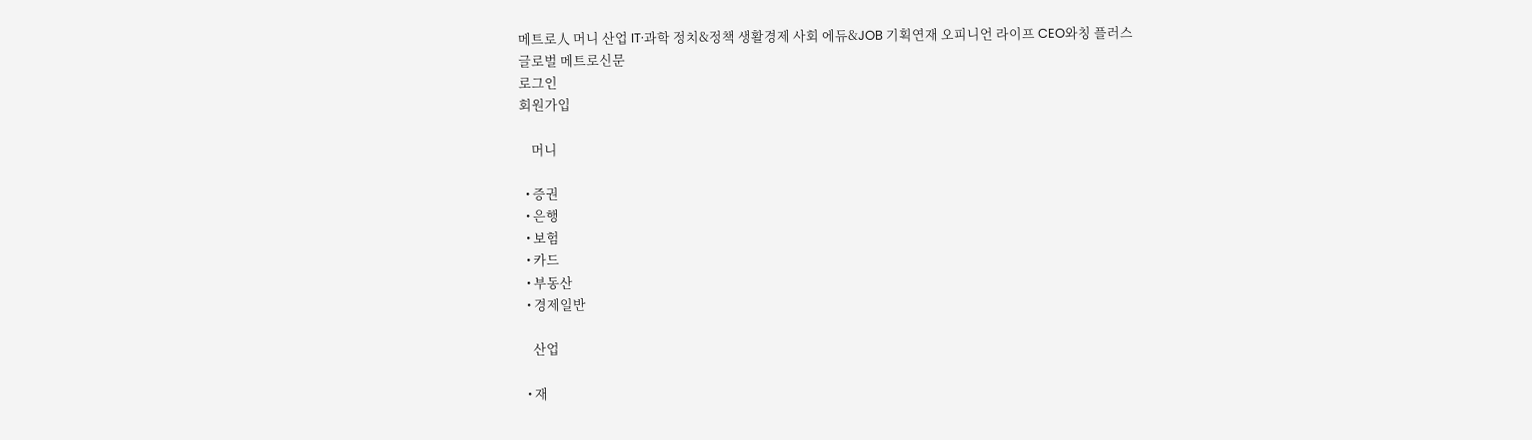메트로人 머니 산업 IT·과학 정치&정책 생활경제 사회 에듀&JOB 기획연재 오피니언 라이프 CEO와칭 플러스
글로벌 메트로신문
로그인
회원가입

    머니

  • 증권
  • 은행
  • 보험
  • 카드
  • 부동산
  • 경제일반

    산업

  • 재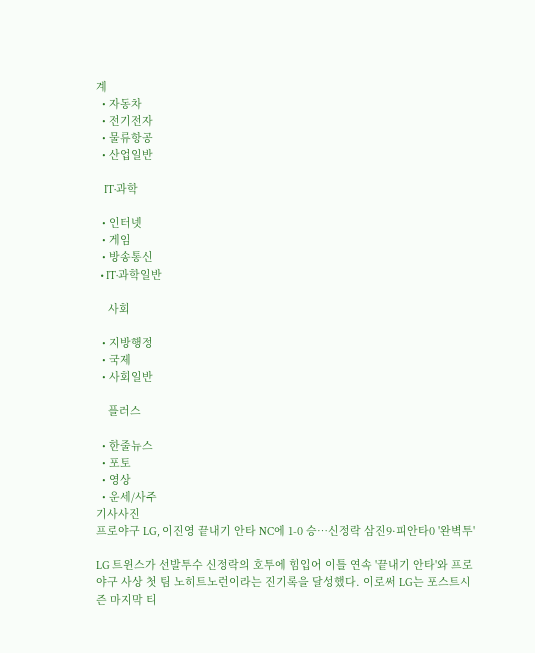계
  • 자동차
  • 전기전자
  • 물류항공
  • 산업일반

    IT·과학

  • 인터넷
  • 게임
  • 방송통신
  • IT·과학일반

    사회

  • 지방행정
  • 국제
  • 사회일반

    플러스

  • 한줄뉴스
  • 포토
  • 영상
  • 운세/사주
기사사진
프로야구 LG, 이진영 끝내기 안타 NC에 1-0 승…신정락 삼진9·피안타0 '완벽투'

LG 트윈스가 선발투수 신정락의 호투에 힘입어 이틀 연속 '끝내기 안타'와 프로야구 사상 첫 팀 노히트노런이라는 진기록을 달성했다. 이로써 LG는 포스트시즌 마지막 티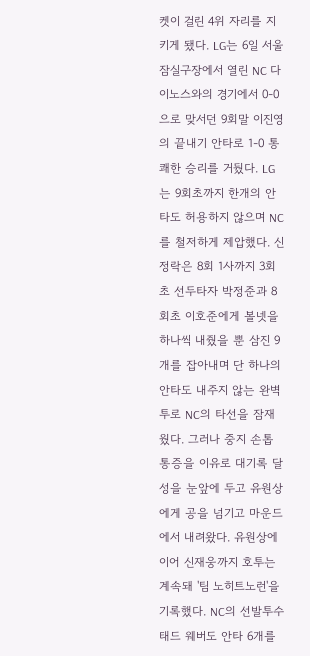켓이 걸린 4위 자리를 지키게 됐다. LG는 6일 서울 잠실구장에서 열린 NC 다이노스와의 경기에서 0-0으로 맞서던 9회말 이진영의 끝내기 안타로 1-0 통쾌한 승리를 거뒀다. LG는 9회초까지 한개의 안타도 허용하지 않으며 NC를 철저하게 제압했다. 신정락은 8회 1사까지 3회초 선두타자 박정준과 8회초 이호준에게 볼넷을 하나씩 내줬을 뿐 삼진 9개를 잡아내며 단 하나의 안타도 내주지 않는 완벽투로 NC의 타선을 잠재웠다. 그러나 중지 손톱 통증을 이유로 대기록 달성을 눈앞에 두고 유원상에게 공을 넘기고 마운드에서 내려왔다. 유원상에 이어 신재웅까지 호투는 계속돼 '팀 노히트노런'을 기록했다. NC의 선발투수 태드 웨버도 안타 6개를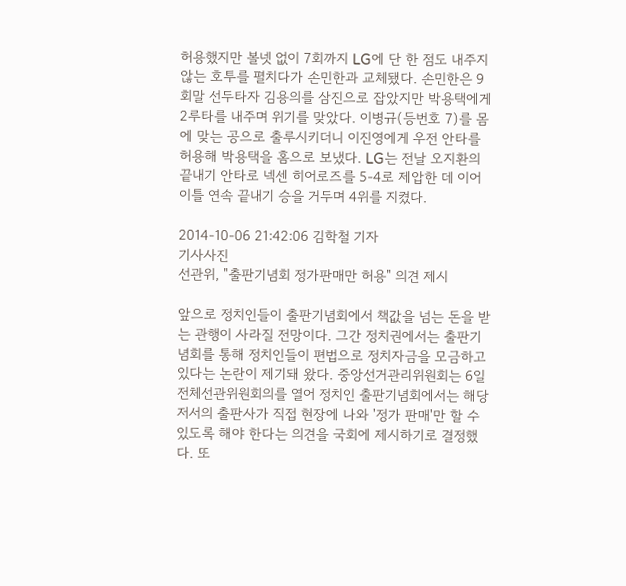허용했지만 볼넷 없이 7회까지 LG에 단 한 점도 내주지 않는 호투를 펼치다가 손민한과 교체됐다. 손민한은 9회말 선두타자 김용의를 삼진으로 잡았지만 박용택에게 2루타를 내주며 위기를 맞았다. 이병규(등번호 7)를 몸에 맞는 공으로 출루시키더니 이진영에게 우전 안타를 허용해 박용택을 홈으로 보냈다. LG는 전날 오지환의 끝내기 안타로 넥센 히어로즈를 5-4로 제압한 데 이어 이틀 연속 끝내기 승을 거두며 4위를 지켰다.

2014-10-06 21:42:06 김학철 기자
기사사진
선관위, "출판기념회 정가판매만 허용" 의견 제시

앞으로 정치인들이 출판기념회에서 책값을 넘는 돈을 받는 관행이 사라질 전망이다. 그간 정치권에서는 출판기념회를 통해 정치인들이 편법으로 정치자금을 모금하고 있다는 논란이 제기돼 왔다. 중앙선거관리위원회는 6일 전체선관위원회의를 열어 정치인 출판기념회에서는 해당 저서의 출판사가 직접 현장에 나와 '정가 판매'만 할 수 있도록 해야 한다는 의견을 국회에 제시하기로 결정했다. 또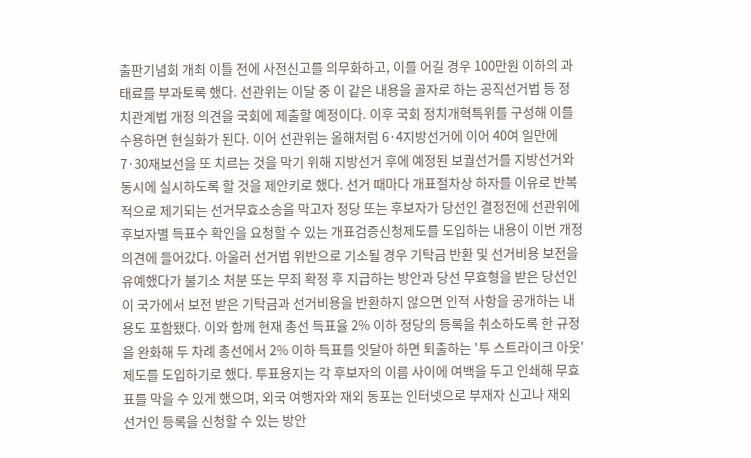출판기념회 개최 이틀 전에 사전신고를 의무화하고, 이를 어길 경우 100만원 이하의 과태료를 부과토록 했다. 선관위는 이달 중 이 같은 내용을 골자로 하는 공직선거법 등 정치관계법 개정 의견을 국회에 제출할 예정이다. 이후 국회 정치개혁특위를 구성해 이를 수용하면 현실화가 된다. 이어 선관위는 올해처럼 6·4지방선거에 이어 40여 일만에 7·30재보선을 또 치르는 것을 막기 위해 지방선거 후에 예정된 보궐선거를 지방선거와 동시에 실시하도록 할 것을 제안키로 했다. 선거 때마다 개표절차상 하자를 이유로 반복적으로 제기되는 선거무효소송을 막고자 정당 또는 후보자가 당선인 결정전에 선관위에 후보자별 득표수 확인을 요청할 수 있는 개표검증신청제도를 도입하는 내용이 이번 개정의견에 들어갔다. 아울러 선거법 위반으로 기소될 경우 기탁금 반환 및 선거비용 보전을 유예했다가 불기소 처분 또는 무죄 확정 후 지급하는 방안과 당선 무효형을 받은 당선인이 국가에서 보전 받은 기탁금과 선거비용을 반환하지 않으면 인적 사항을 공개하는 내용도 포함됐다. 이와 함께 현재 총선 득표율 2% 이하 정당의 등록을 취소하도록 한 규정을 완화해 두 차례 총선에서 2% 이하 득표를 잇달아 하면 퇴출하는 '투 스트라이크 아웃' 제도를 도입하기로 했다. 투표용지는 각 후보자의 이름 사이에 여백을 두고 인쇄해 무효표를 막을 수 있게 했으며, 외국 여행자와 재외 동포는 인터넷으로 부재자 신고나 재외 선거인 등록을 신청할 수 있는 방안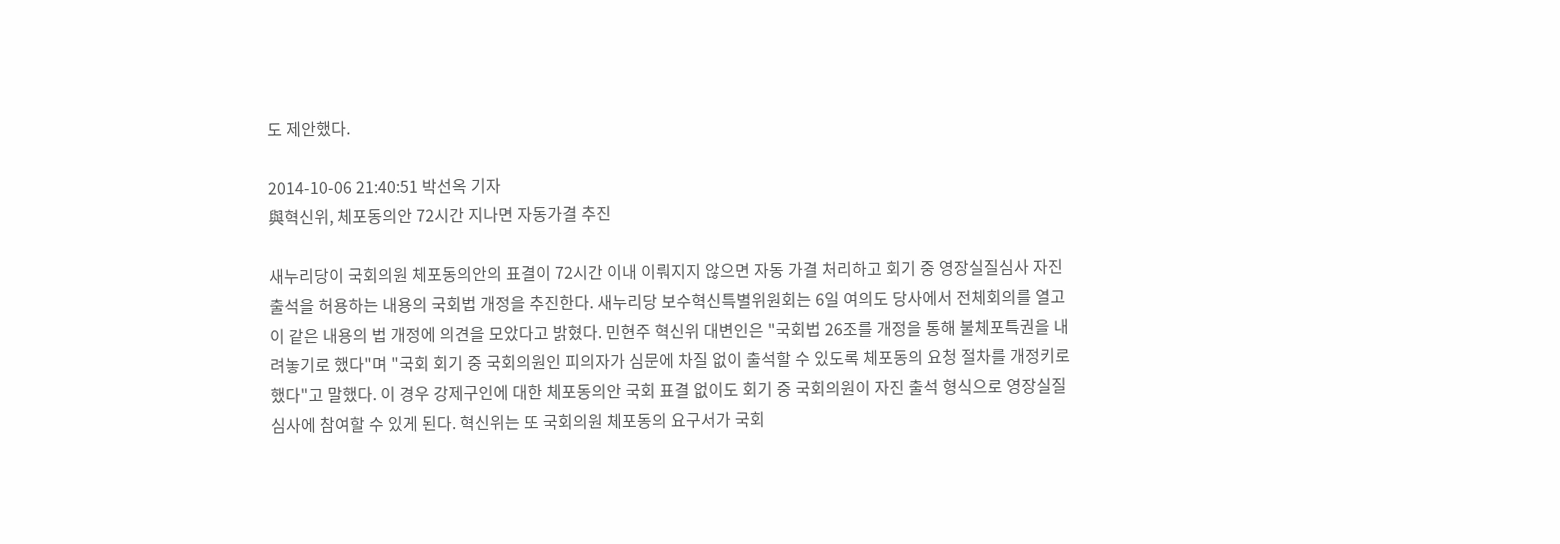도 제안했다.

2014-10-06 21:40:51 박선옥 기자
與혁신위, 체포동의안 72시간 지나면 자동가결 추진

새누리당이 국회의원 체포동의안의 표결이 72시간 이내 이뤄지지 않으면 자동 가결 처리하고 회기 중 영장실질심사 자진 출석을 허용하는 내용의 국회법 개정을 추진한다. 새누리당 보수혁신특별위원회는 6일 여의도 당사에서 전체회의를 열고 이 같은 내용의 법 개정에 의견을 모았다고 밝혔다. 민현주 혁신위 대변인은 "국회법 26조를 개정을 통해 불체포특권을 내려놓기로 했다"며 "국회 회기 중 국회의원인 피의자가 심문에 차질 없이 출석할 수 있도록 체포동의 요청 절차를 개정키로 했다"고 말했다. 이 경우 강제구인에 대한 체포동의안 국회 표결 없이도 회기 중 국회의원이 자진 출석 형식으로 영장실질심사에 참여할 수 있게 된다. 혁신위는 또 국회의원 체포동의 요구서가 국회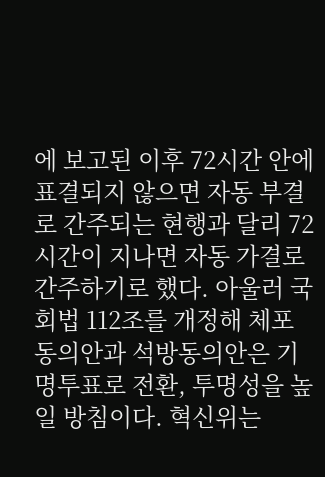에 보고된 이후 72시간 안에 표결되지 않으면 자동 부결로 간주되는 현행과 달리 72시간이 지나면 자동 가결로 간주하기로 했다. 아울러 국회법 112조를 개정해 체포동의안과 석방동의안은 기명투표로 전환, 투명성을 높일 방침이다. 혁신위는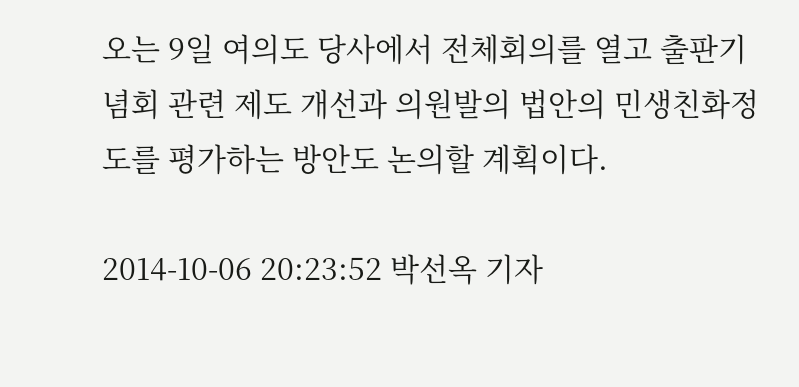오는 9일 여의도 당사에서 전체회의를 열고 출판기념회 관련 제도 개선과 의원발의 법안의 민생친화정도를 평가하는 방안도 논의할 계획이다.

2014-10-06 20:23:52 박선옥 기자